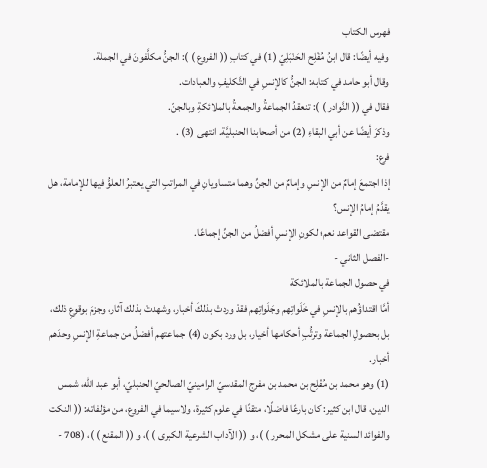فهرس الكتاب
وفيه أيضًا: قال ابنُ مُفْلِح الحَنْبَلِيّ (1) في كتابِ (( الفروع ) ): الجنُّ مكلَّفونَ في الجملة.
وقال أبو حامد في كتابه: الجنُّ كالإنسِ في التَّكليفِ والعبادات.
فقال في (( النَّوادر ) ): تنعقدُ الجماعةُ والجمعةُ بالملائكةِ وبالجنّ.
وذكرَ أيضًا عن أبي البقاءِ (2) من أصحابنا الحنبليَّة. انتهى (3) .
فرع:
إذا اجتمعَ إمامٌ من الإنسِ وإمامٌ من الجنِّ وهما متساويانِ في المراتبِ التي يعتبرُ العلوُّ فيها للإمامة، هل يقدَّمُ إمامُ الإنس؟
مقتضى القواعد نعم؛ لكونِ الإنسِ أفضلُ من الجنِّ إجماعًا.
-الفصل الثاني -
في حصول الجماعة بالملائكة
أمَّا اقتداؤُهم بالإنسِ في خَلَواتِهم وجَلَواتِهم فقدْ وردتْ بذلكَ أخبار، وشهدتْ بذلك آثار، وجزمَ بوقوعِ ذلك، بل بحصولِ الجماعة وترتُّبِ أحكامها أخيار، بل ورد بكون (4) جماعتهم أفضلُ من جماعةِ الإنسِ وحدَهم أخبار.
(1) وهو محمد بن مُفْلِح بن محمد بن مفرج المقدسيّ الرامينيّ الصالحيّ الحنبليّ، أبو عبد الله، شمس الدين، قال ابن كثير: كان بارعًا فاضلًا، متقنًا في علوم كثيرة، ولاسيما في الفروع، من مؤلفاته: (( النكت والفوائد السنية على مشكل المحرر ) )، و (( الآداب الشرعية الكبرى ) )، و (( المقنع ) )، (708 -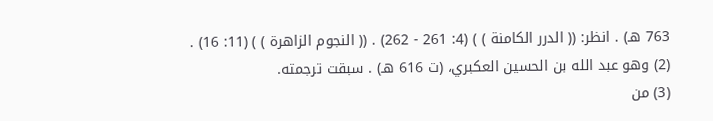763 هـ) . انظر: (( الدرر الكامنة ) ) (4: 261 - 262) . (( النجوم الزاهرة ) ) (11: 16) .
(2) وهو عبد الله بن الحسين العكبري، (ت 616 هـ) . سبقت ترجمته.
(3) من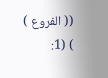(( الفروع ) ) (1: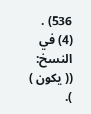536) .
(4) في النسخ: (( يكون ) ).